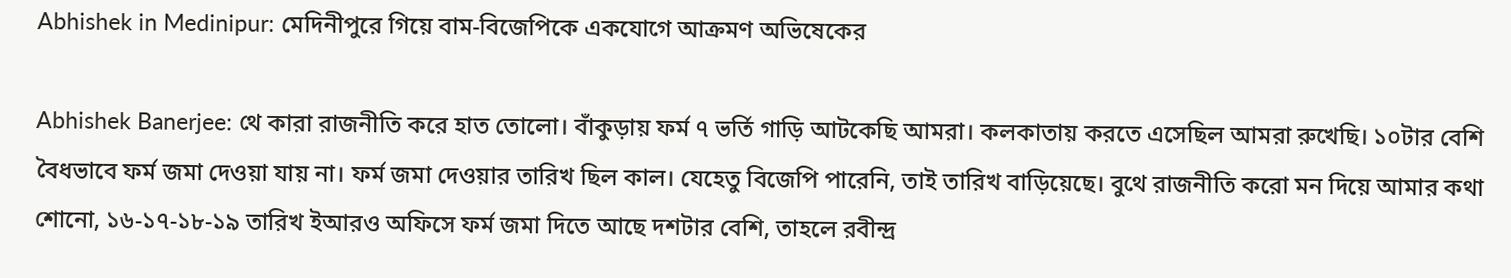Abhishek in Medinipur: মেদিনীপুরে গিয়ে বাম-বিজেপিকে একযোগে আক্রমণ অভিষেকের

Abhishek Banerjee: থে কারা রাজনীতি করে হাত তোলো। বাঁকুড়ায় ফর্ম ৭ ভর্তি গাড়ি আটকেছি আমরা। কলকাতায় করতে এসেছিল আমরা রুখেছি। ১০টার বেশি বৈধভাবে ফর্ম জমা দেওয়া যায় না। ফর্ম জমা দেওয়ার তারিখ ছিল কাল। যেহেতু বিজেপি পারেনি, তাই তারিখ বাড়িয়েছে। বুথে রাজনীতি করো মন দিয়ে আমার কথা শোনো, ১৬-১৭-১৮-১৯ তারিখ ইআরও অফিসে ফর্ম জমা দিতে আছে দশটার বেশি, তাহলে রবীন্দ্র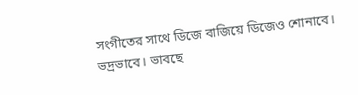সংগীতের সাথে ডিজে বাজিয়ে ডিজেও শোনাবে। ভদ্রভাবে। ভাবছে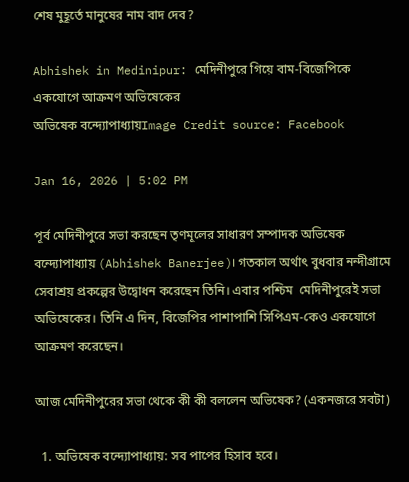শেষ মুহূর্তে মানুষের নাম বাদ দেব?

Abhishek in Medinipur: মেদিনীপুরে গিয়ে বাম-বিজেপিকে একযোগে আক্রমণ অভিষেকের
অভিষেক বন্দ্যোপাধ্যায়Image Credit source: Facebook

Jan 16, 2026 | 5:02 PM

পূর্ব মেদিনীপুরে সভা করছেন তৃণমূলের সাধারণ সম্পাদক অভিষেক বন্দ্যোপাধ্যায় (Abhishek Banerjee)। গতকাল অর্থাৎ বুধবার নন্দীগ্রামে সেবাশ্রয় প্রকল্পের উদ্বোধন করেছেন তিনি। এবার পশ্চিম  মেদিনীপুরেই সভা অভিষেকের। তিনি এ দিন, বিজেপির পাশাপাশি সিপিএম-কেও একযোগে আক্রমণ করেছেন।

আজ মেদিনীপুরের সভা থেকে কী কী বললেন অভিষেক? (একনজরে সবটা)

  1. অভিষেক বন্দ্যোপাধ্যায়: সব পাপের হিসাব হবে।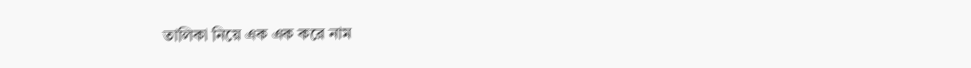তালিকা নিয়ে এক এক করে নাম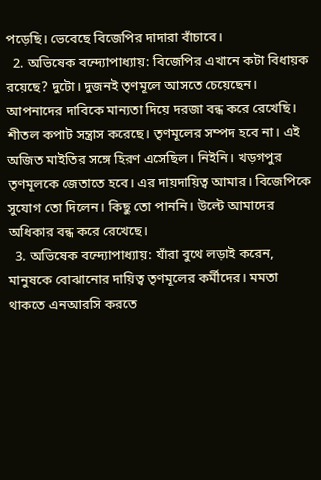পড়েছি। ভেবেছে বিজেপির দাদারা বাঁচাবে।
  2. অভিষেক বন্দ্যোপাধ্যায়: বিজেপির এখানে কটা বিধায়ক রয়েছে? দুটো। দুজনই তৃণমূলে আসতে চেয়েছেন। আপনাদের দাবিকে মান্যতা দিয়ে দরজা বন্ধ করে রেখেছি। শীতল কপাট সন্ত্রাস করেছে। তৃণমূলের সম্পদ হবে না। এই অজিত মাইতির সঙ্গে হিরণ এসেছিল। নিইনি। খড়গপুর তৃণমূলকে জেতাতে হবে। এর দায়দায়িত্ব আমার। বিজেপিকে সুযোগ তো দিলেন। কিছু তো পাননি। উল্টে আমাদের অধিকার বন্ধ করে রেখেছে।
  3. অভিষেক বন্দ্যোপাধ্যায়: যাঁরা বুথে লড়াই করেন, মানুষকে বোঝানোর দায়িত্ব তৃণমূলের কর্মীদের। মমতা থাকতে এনআরসি করতে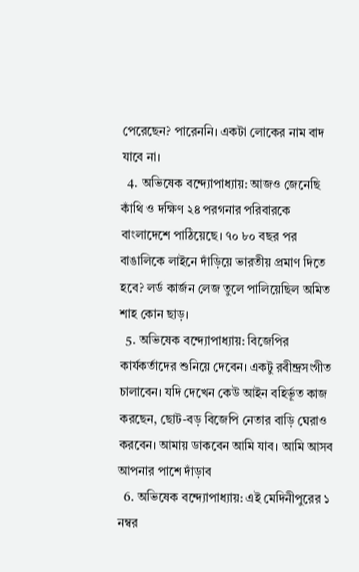পেরেছেন? পারেননি। একটা লোকের নাম বাদ যাবে না।
  4. অভিষেক বন্দ্যোপাধ্যায়: আজও জেনেছি কাঁথি ও দক্ষিণ ২৪ পরগনার পরিবারকে বাংলাদেশে পাঠিয়েছে। ৭০ ৮০ বছর পর বাঙালিকে লাইনে দাঁড়িয়ে ভারতীয় প্রমাণ দিতে হবে? লর্ড কার্জন লেজ তুলে পালিয়েছিল অমিত শাহ কোন ছাড়।
  5. অভিষেক বন্দ্যোপাধ্যায়: বিজেপির কার্যকর্তাদের শুনিয়ে দেবেন। একটু রবীন্দ্রসংগীত চালাবেন। যদি দেখেন কেউ আইন বহির্ভূত কাজ করছেন, ছোট-বড় বিজেপি নেতার বাড়ি ঘেরাও করবেন। আমায় ডাকবেন আমি যাব। আমি আসব আপনার পাশে দাঁড়াব
  6. অভিষেক বন্দ্যোপাধ্যায়: এই মেদিনীপুরের ১ নম্বর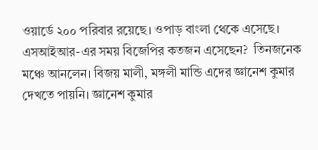ওয়ার্ডে ২০০ পরিবার রয়েছে। ওপাড় বাংলা থেকে এসেছে। এসআইআর-এর সময় বিজেপির কতজন এসেছেন?  তিনজনেক মঞ্চে আনলেন। বিজয় মালী, মঙ্গলী মান্ডি এদের জ্ঞানেশ কুমার দেখতে পায়নি। জ্ঞানেশ কুমার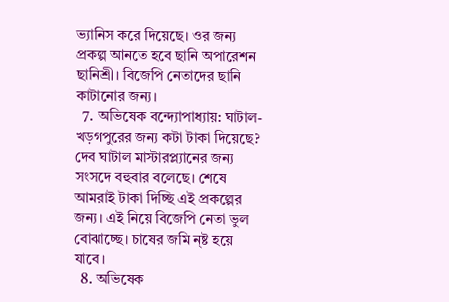ভ্যানিস করে দিয়েছে। ওর জন্য প্রকল্প আনতে হবে ছানি অপারেশন ছানিশ্রী। বিজেপি নেতাদের ছানি কাটানোর জন্য।
  7. অভিষেক বন্দ্যোপাধ্যায়: ঘাটাল-খড়গপুরের জন্য কটা টাকা দিয়েছে? দেব ঘাটাল মাস্টারপ্ল্যানের জন্য সংসদে বহুবার বলেছে। শেষে আমরাই টাকা দিচ্ছি এই প্রকল্পের জন্য। এই নিয়ে বিজেপি নেতা ভুল বোঝাচ্ছে। চাষের জমি ন্ষ্ট হয়ে যাবে।
  8. অভিষেক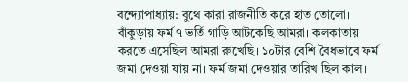বন্দ্যোপাধ্যায়: বুথে কারা রাজনীতি করে হাত তোলো। বাঁকুড়ায় ফর্ম ৭ ভর্তি গাড়ি আটকেছি আমরা। কলকাতায় করতে এসেছিল আমরা রুখেছি। ১০টার বেশি বৈধভাবে ফর্ম জমা দেওয়া যায় না। ফর্ম জমা দেওয়ার তারিখ ছিল কাল।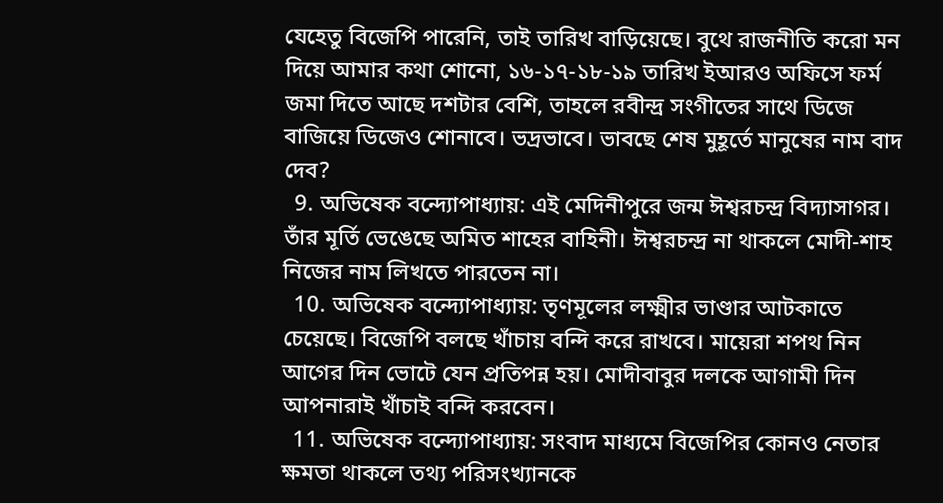যেহেতু বিজেপি পারেনি, তাই তারিখ বাড়িয়েছে। বুথে রাজনীতি করো মন দিয়ে আমার কথা শোনো, ১৬-১৭-১৮-১৯ তারিখ ইআরও অফিসে ফর্ম জমা দিতে আছে দশটার বেশি, তাহলে রবীন্দ্র সংগীতের সাথে ডিজে বাজিয়ে ডিজেও শোনাবে। ভদ্রভাবে। ভাবছে শেষ মুহূর্তে মানুষের নাম বাদ দেব?
  9. অভিষেক বন্দ্যোপাধ্যায়: এই মেদিনীপুরে জন্ম ঈশ্বরচন্দ্র বিদ্যাসাগর। তাঁর মূর্তি ভেঙেছে অমিত শাহের বাহিনী। ঈশ্বরচন্দ্র না থাকলে মোদী-শাহ নিজের নাম লিখতে পারতেন না।
  10. অভিষেক বন্দ্যোপাধ্যায়: তৃণমূলের লক্ষ্মীর ভাণ্ডার আটকাতে চেয়েছে। বিজেপি বলছে খাঁচায় বন্দি করে রাখবে। মায়েরা শপথ নিন আগের দিন ভোটে যেন প্রতিপন্ন হয়। মোদীবাবুর দলকে আগামী দিন আপনারাই খাঁচাই বন্দি করবেন।
  11. অভিষেক বন্দ্যোপাধ্যায়: সংবাদ মাধ্যমে বিজেপির কোনও নেতার ক্ষমতা থাকলে তথ্য পরিসংখ্যানকে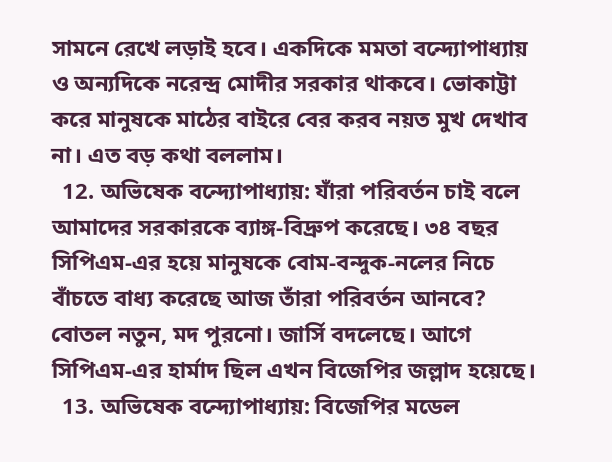সামনে রেখে লড়াই হবে। একদিকে মমতা বন্দ্যোপাধ্যায় ও অন্যদিকে নরেন্দ্র মোদীর সরকার থাকবে। ভোকাট্টা করে মানুষকে মাঠের বাইরে বের করব নয়ত মুখ দেখাব না। এত বড় কথা বললাম।
  12. অভিষেক বন্দ্যোপাধ্যায়: যাঁরা পরিবর্তন চাই বলে আমাদের সরকারকে ব্যাঙ্গ-বিদ্রুপ করেছে। ৩৪ বছর সিপিএম-এর হয়ে মানুষকে বোম-বন্দুক-নলের নিচে বাঁচতে বাধ্য করেছে আজ তাঁরা পরিবর্তন আনবে? বোতল নতুন, মদ পুরনো। জার্সি বদলেছে। আগে সিপিএম-এর হার্মাদ ছিল এখন বিজেপির জল্লাদ হয়েছে।
  13. অভিষেক বন্দ্যোপাধ্যায়: বিজেপির মডেল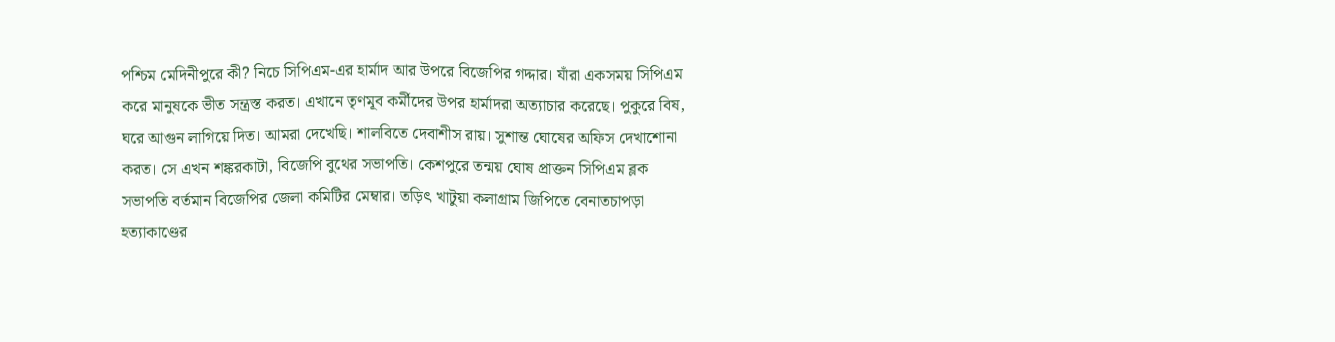পশ্চিম মেদিনীপুরে কী? নিচে সিপিএম-এর হার্মাদ আর উপরে বিজেপির গদ্দার। যাঁরা একসময় সিপিএম করে মানুষকে ভীত সন্ত্রস্ত করত। এখানে তৃণমূব কর্মীদের উপর হার্মাদরা অত্যাচার করেছে। পুকুরে বিষ, ঘরে আগুন লাগিয়ে দিত। আমরা দেখেছি। শালবিতে দেবাশীস রায়। সুশান্ত ঘোষের অফিস দেখাশোনা করত। সে এখন শঙ্করকাটা, বিজেপি বুথের সভাপতি। কেশপুরে তন্ময় ঘোষ প্রাক্তন সিপিএম ব্লক সভাপতি বর্তমান বিজেপির জেলা কমিটির মেম্বার। তড়িৎ খাটুয়া কলাগ্রাম জিপিতে বেনাতচাপড়া হত্যাকাণ্ডের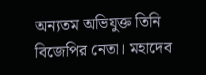অন্যতম অভিযুক্ত তিনি বিজেপির নেতা। মহাদেব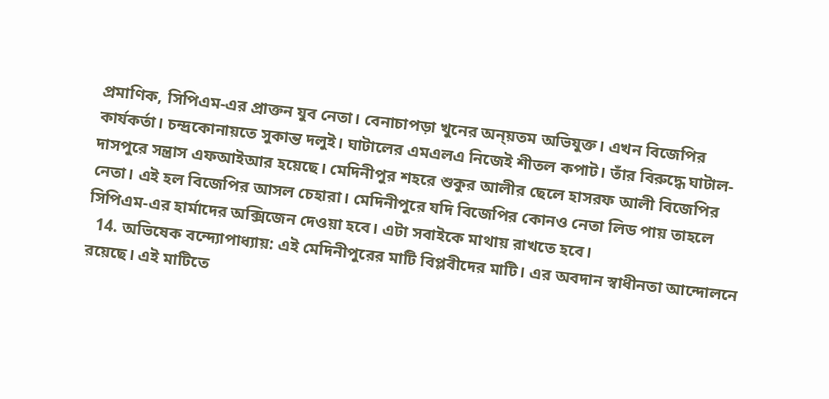প্রমাণিক, সিপিএম-এর প্রাক্তন যুব নেতা। বেনাচাপড়া খুনের অন্য়তম অভিযুক্ত। এখন বিজেপির কার্যকর্তা। চন্দ্রকোনায়তে সুকান্ত দলুই। ঘাটালের এমএলএ নিজেই শীতল কপাট। তাঁর বিরুদ্ধে ঘাটাল-দাসপুরে সন্ত্রাস এফআইআর হয়েছে। মেদিনীপুর শহরে শুকুর আলীর ছেলে হাসরফ আলী বিজেপির নেতা। এই হল বিজেপির আসল চেহারা। মেদিনীপুরে যদি বিজেপির কোনও নেতা লিড পায় তাহলে সিপিএম-এর হার্মাদের অক্সিজেন দেওয়া হবে। এটা সবাইকে মাথায় রাখতে হবে।
  14. অভিষেক বন্দ্যোপাধ্যায়: এই মেদিনীপুরের মাটি বিপ্লবীদের মাটি। এর অবদান স্বাধীনতা আন্দোলনে রয়েছে। এই মাটিতে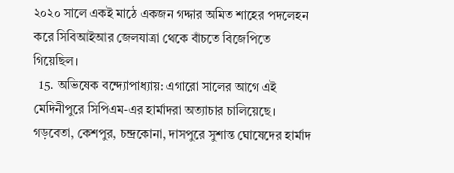২০২০ সালে একই মাঠে একজন গদ্দার অমিত শাহের পদলেহন করে সিবিআইআর জেলযাত্রা থেকে বাঁচতে বিজেপিতে গিয়েছিল।
  15. অভিষেক বন্দ্যোপাধ্যায়: এগারো সালের আগে এই মেদিনীপুরে সিপিএম-এর হার্মাদরা অত্যাচার চালিয়েছে। গড়বেতা, কেশপুর, চন্দ্রকোনা, দাসপুরে সুশান্ত ঘোষেদের হার্মাদ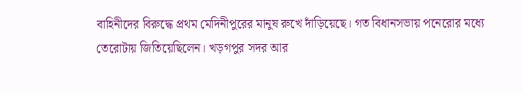বাহিনীদের বিরুদ্ধে প্রথম মেদিনীপুরের মানুষ রুখে দাঁড়িয়েছে। গত বিধানসভায় পনেরোর মধ্যে তেরোটায় জিতিয়েছিলেন। খড়গপুর সদর আর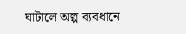ঘাটালে অল্প ব্যবধানে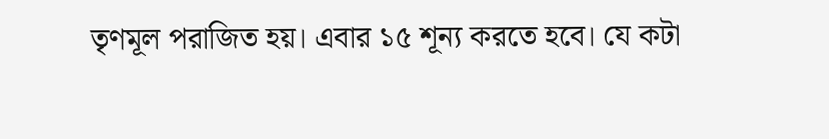তৃণমূল পরাজিত হয়। এবার ১৫ শূন্য করতে হবে। যে কটা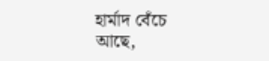হার্মাদ বেঁচে আছে,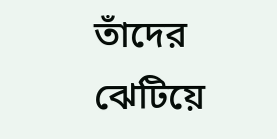তাঁদের ঝেটিয়ে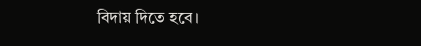বিদায় দিতে হবে।